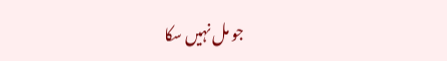جو مل نہیں سکا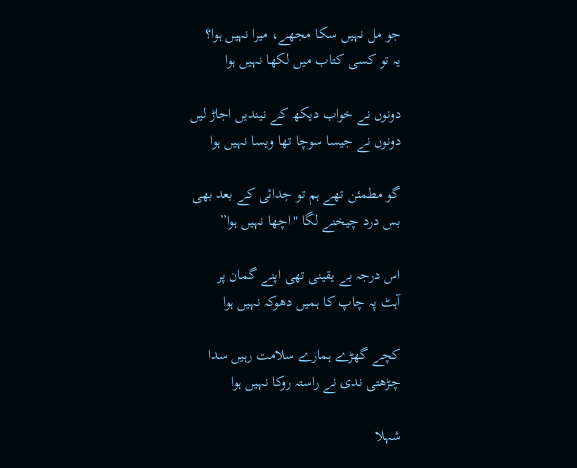جو مل نہیں سکا مجھے، میرا نہیں ہوا؟
یہ تو کسی کتاب میں لکھا نہیں ہوا

دونوں نے خواب دیکھ کے نیندیں اجاڑ لیں
دونوں نے جیسا سوچا تھا ویسا نہیں ہوا

گو مطمئن تھے ہم تو جدائی کے بعد بھی
بس درد چیخنے لگا "اچھا نہیں ہوا”

اس درجہ بے یقینی تھی اپنے گمان پر
آہٹ پہ چاپ کا ہمیں دھوکہ نہیں ہوا

کچے گھڑے ہمارے سلامت رہیں سدا
چڑھتی ندی نے راستہ روکا نہیں ہوا

شہلا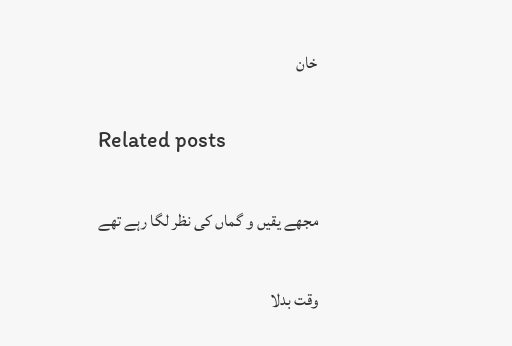خان

Related posts

مجھے یقیں و گماں کی نظر لگا رہے تھے

وقت بدلا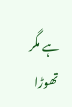ہے مگر تھوڑا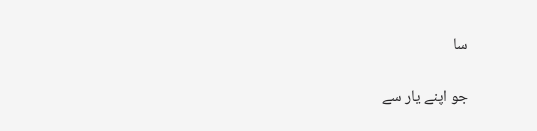سا

جو اپنے یار سے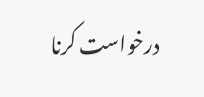درخواست کرنا